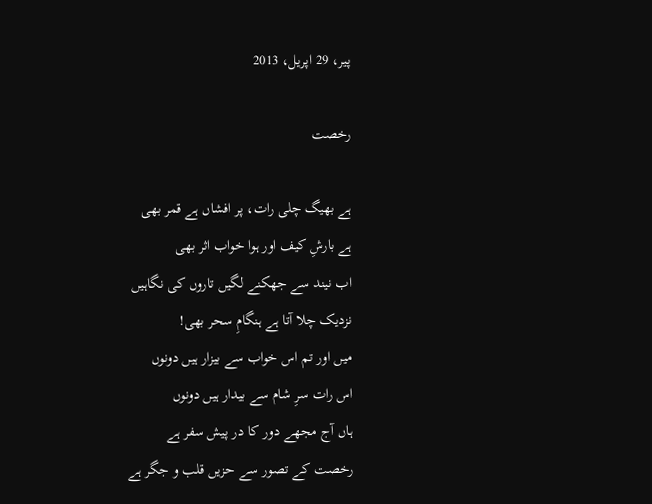پیر، 29 اپریل، 2013

رخصت

ہے بھیگ چلی رات، پر افشاں ہے قمر بھی
ہے بارشِ کیف اور ہوا خواب اثر بھی
اب نیند سے جھکنے لگیں تاروں کی نگاہیں
نزدیک چلا آتا ہے ہنگامِ سحر بھی!
میں اور تم اس خواب سے بیزار ہیں دونوں
اس رات سرِ شام سے بیدار ہیں دونوں
ہاں آج مجھے دور کا در پیش سفر ہے
رخصت کے تصور سے حزیں قلب و جگر ہے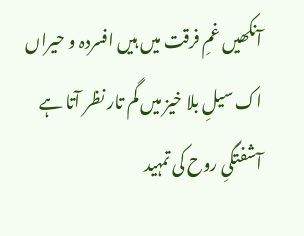آنکھیں غمِ فرقت میں ہیں افسردہ و حیراں
اک سیلِ بلا خیز میں گم تار نظر آتا ہے
آشفتگیِ روح کی تمہید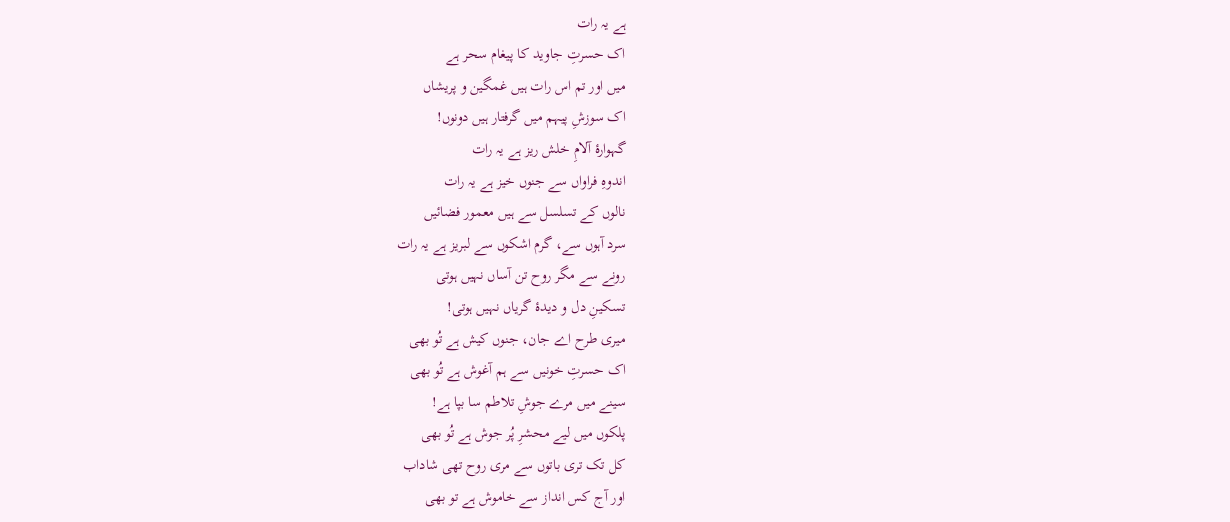ہے یہ رات
اک حسرتِ جاوید کا پیغام سحر ہے
میں اور تم اس رات ہیں غمگین و پریشاں
اک سوزشِ پیہم میں گرفتار ہیں دونوں!
گہوارۂ آلامِ خلش ریز ہے یہ رات
اندوہِ فراواں سے جنوں خیز ہے یہ رات
نالوں کے تسلسل سے ہیں معمور فضائیں
سرد آہوں سے، گرم اشکوں سے لبریز ہے یہ رات
رونے سے مگر روح تن آساں نہیں ہوتی
تسکینِ دل و دیدۂ گریاں نہیں ہوتی!
میری طرح اے جان، جنوں کیش ہے تُو بھی
اک حسرتِ خونیں سے ہم آغوش ہے تُو بھی
سینے میں مرے جوشِ تلاطم سا بپا ہے!
پلکوں میں لیے محشرِ پُر جوش ہے تُو بھی
کل تک تری باتوں سے مری روح تھی شاداب
اور آج کس انداز سے خاموش ہے تو بھی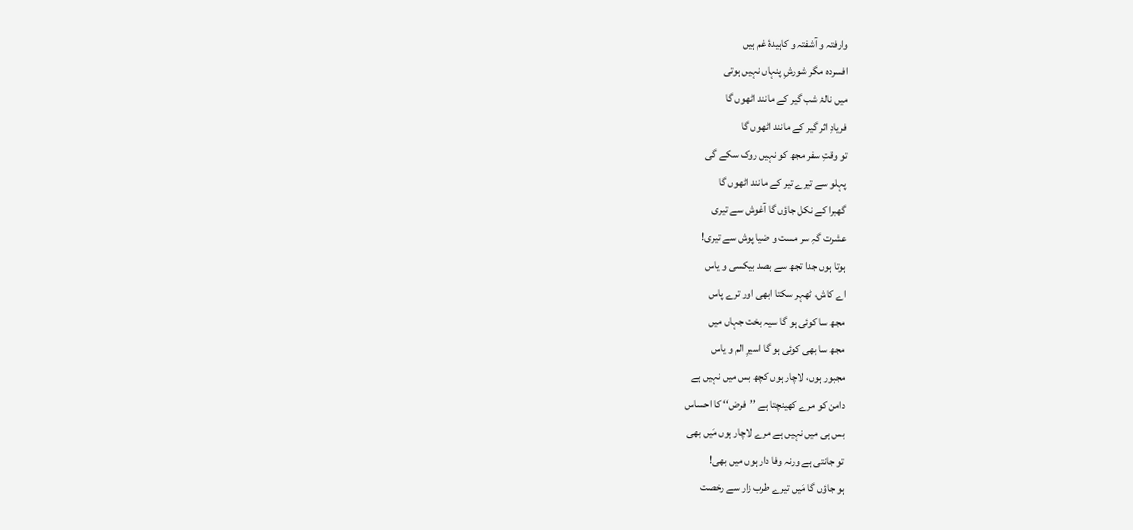وارفتہ و آشفتہ و کاہیدۂ غم ہیں
افسردہ مگر شورشِ پنہاں نہیں ہوتی
میں نالۂ شب گیر کے مانند اٹھوں گا
فریادِ اثر گیر کے مانند اٹھوں گا
تو وقتِ سفر مجھ کو نہیں روک سکے گی
پہلو سے تیرے تیر کے مانند اٹھوں گا
گھبرا کے نکل جاؤں گا آغوش سے تیری
عشرت گہِ سر مست و ضیا پوش سے تیری!
ہوتا ہوں جدا تجھ سے بصد بیکسی و یاس
اے کاش، ٹھہر سکتا ابھی اور ترے پاس
مجھ سا کوئی ہو گا سیہ بخت جہاں میں
مجھ سا بھی کوئی ہو گا اسیرِ الم و یاس
مجبور ہوں، لاچار ہوں کچھ بس میں نہیں ہے
دامن کو مرے کھینچتا ہے ’’فرض‘‘ کا احساس
بس ہی میں نہیں ہے مرے لاچار ہوں مَیں بھی
تو جانتی ہے ورنہ وفا دار ہوں میں بھی!
ہو جاؤں گا مَیں تیرے طرب زار سے رخصت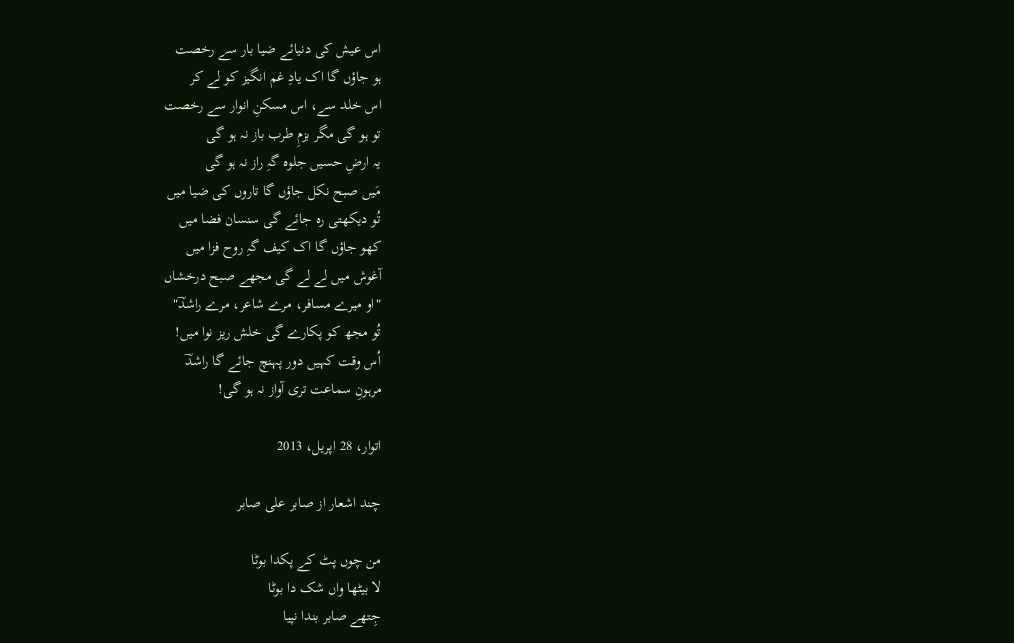اس عیش کی دنیائے ضیا بار سے رخصت
ہو جاؤں گا اک یادِ غم انگیز کو لے کر
اس خلد سے، اس مسکنِ انوار سے رخصت
تو ہو گی مگر بزمِ طرب باز نہ ہو گی
یہ ارضِ حسیں جلوہ گہِ راز نہ ہو گی
مَیں صبح نکل جاؤں گا تاروں کی ضیا میں
تُو دیکھتی رہ جائے گی سنسان فضا میں
کھو جاؤں گا اک کیف گہِ روح فزا میں
آغوش میں لے لے گی مجھے صبح درخشاں
"او میرے مسافر، مرے شاعر، مرے راشدؔ"
تُو مجھ کو پکارے گی خلش ریز نوا میں!
اُس وقت کہیں دور پہنچ جائے گا راشدؔ
مرہونِ سماعت تری آواز نہ ہو گی!

اتوار، 28 اپریل، 2013

چند اشعار از صابر علی صابر

من چوں پٹ کے پکدا بوٹا
لا بیٹھا واں شک دا بوٹا
جِتھے صابر بندا نپیا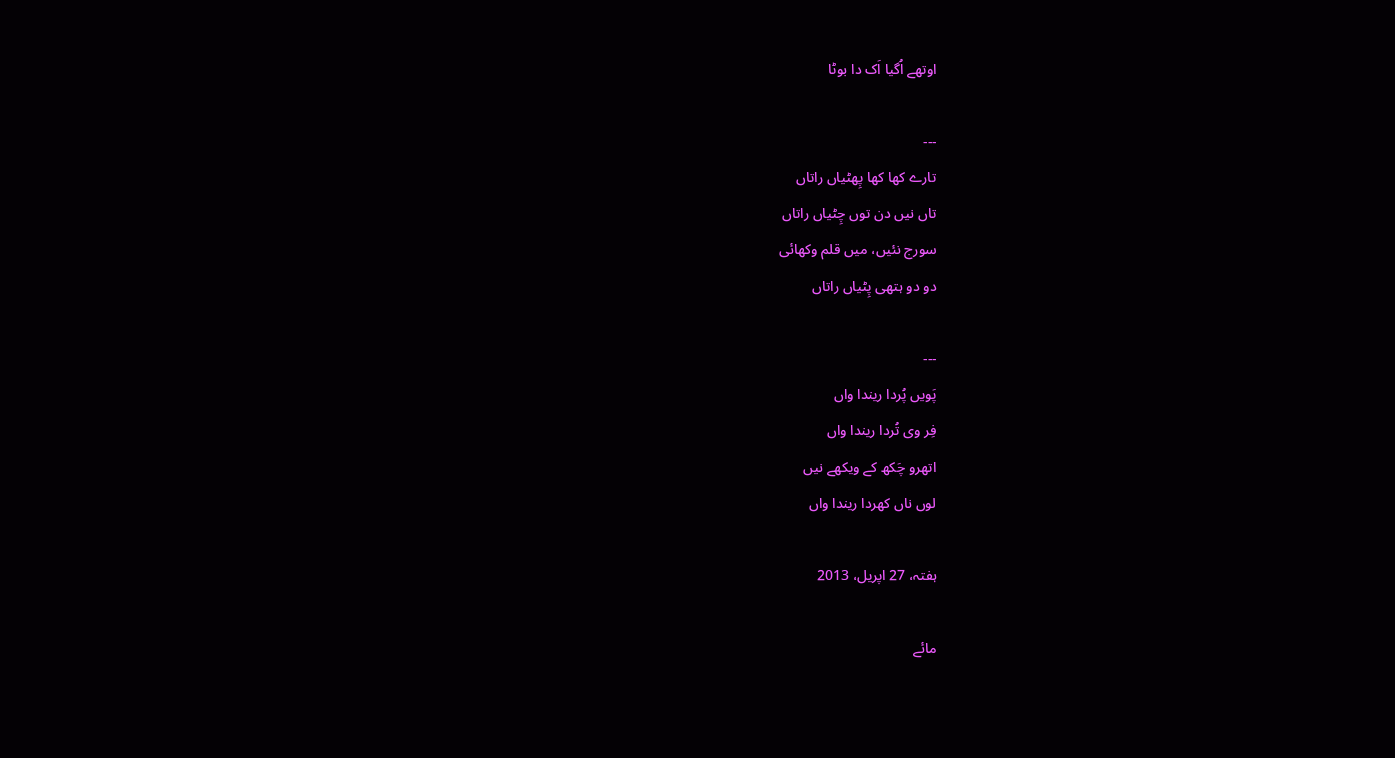اوتھے اُگیا اَک دا بوٹا

---
تارے کھا کھا پِھٹیاں راتاں
تاں نیں دن توں چِٹیاں راتاں
سورج نئیں، میں قلم وکھائی
دو دو ہتھی پِٹیاں راتاں

---
پَویں پُردا ریندا واں
فِر وی تُردا ریندا واں
اتھرو چَکھ کے ویکھے نیں
لوں ناں کھردا ریندا واں

ہفتہ، 27 اپریل، 2013

مائے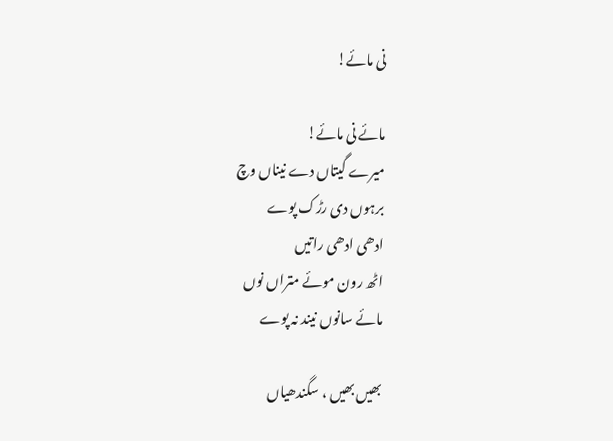نی مائے!

مائے نی مائے!
میرے گیتاں دے نیناں وچ
برہوں دی رڑک پوے
ادھی ادھی راتیں
اٹھ رون موئے متراں نوں
مائے سانوں نیند نہ پوے

بھیں بھیں ، سگندھیاں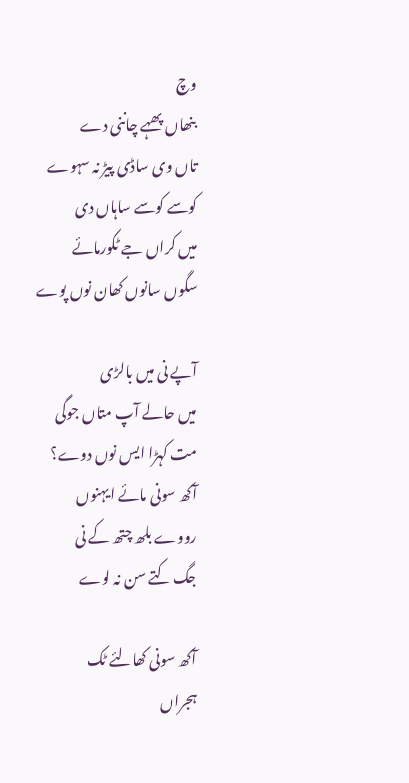وچ
بنھاں پھہے چاننی دے
تاں وی ساڈی پیڑ نہ سہوے
کوسے کوسے ساہاں دی
میں کراں جے ٹکورمائے
سگوں سانوں کھان نوں پوے

آپے نی میں بالڑی
میں حالے آپ متاں جوگی
مت کہڑا ایس نوں دوے؟
آکھ سونی مائے ایہنوں
رووے بلھ چتھ کے نی
جگ کتے سن نہ لوے

آکھ سونی کھالئے ٹک
ہجراں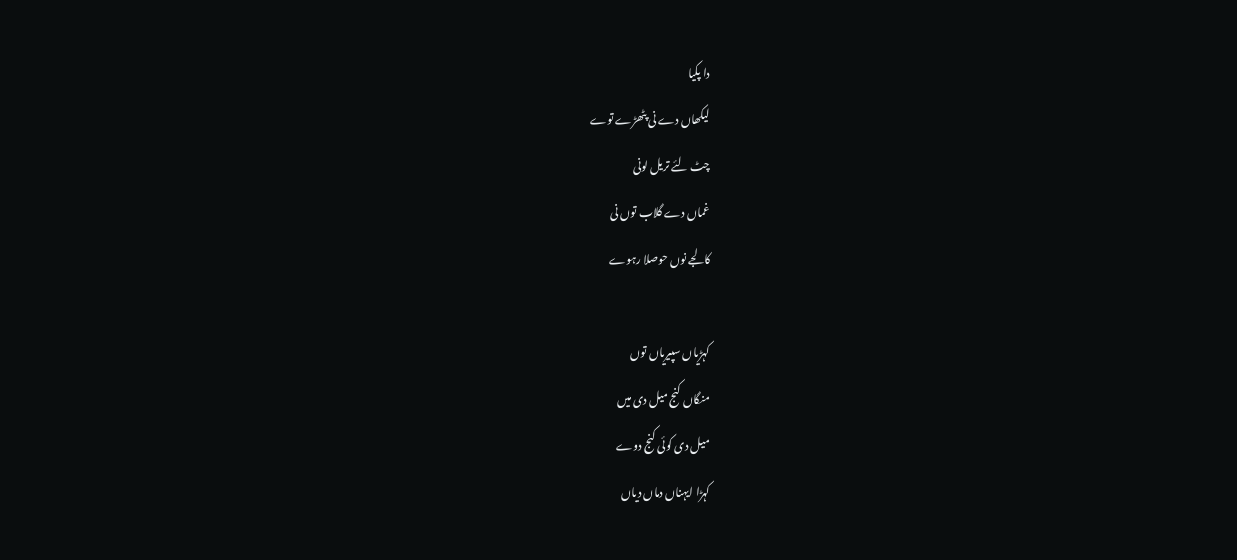دا پکیا
لیکھاں دے نی پٹھڑے توے
چٹ لئے تریل لونی
غماں دے گلاب توں نی
کالجے نوں حوصلا رہوے

کہڑیاں سپیریاں توں
منگاں کنج میل دی میں
میل دی کوئی کنج دوے
کہڑا ایہناں دماں دیاں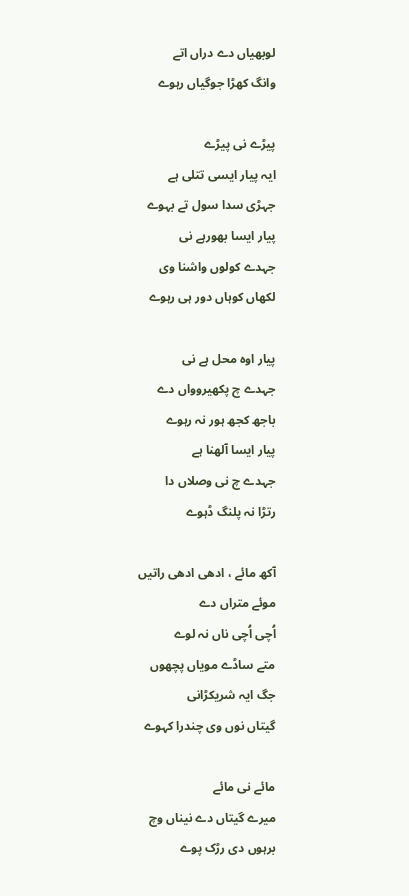لوبھیاں دے دراں اتے
وانگ کھڑا جوگیاں رہوے

پیڑے نی پیڑے
ایہ پیار ایسی تتلی ہے
جہڑی سدا سول تے بہوے
پیار ایسا بھورہے نی
جہدے کولوں واشنا وی
لکھاں کوہاں دور ہی رہوے

پیار اوہ محل ہے نی
جہدے چ پکھیروواں دے
باجھ کجھ ہور نہ رہوے
پیار ایسا آلھنا ہے
جہدے چ نی وصلاں دا
رتڑا نہ پلنگ ڈہوے

آکھ مائے ، ادھی ادھی راتیں
موئے متراں دے
اُچی اُچی ناں نہ لوے
متے ساڈے مویاں پچھوں
جگ ایہ شریکڑانی
گیتاں نوں وی چندرا کہوے

مائے نی مائے
میرے گیتاں دے نیناں وچ
برہوں دی رڑک پوے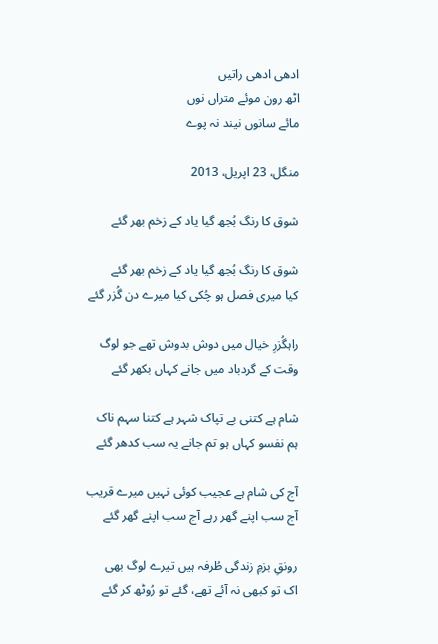ادھی ادھی راتیں
اٹھ رون موئے متراں نوں
مائے سانوں نیند نہ پوے

منگل، 23 اپریل، 2013

شوق کا رنگ بُجھ گیا یاد کے زخم بھر گئے

شوق کا رنگ بُجھ گیا یاد کے زخم بھر گئے
کیا میری فصل ہو چُکی کیا میرے دن گُزر گئے

راہگُزرِ خیال میں دوش بدوش تھے جو لوگ
وقت کے گردباد میں جانے کہاں بکھر گئے

شام ہے کتنی بے تپاک شہر ہے کتنا سہم ناک
ہم نفسو کہاں ہو تم جانے یہ سب کدھر گئے

آج کی شام ہے عجیب کوئی نہیں میرے قریب
آج سب اپنے گھر رہے آج سب اپنے گھر گئے

رونقِ بزمِ زندگی طُرفہ ہیں تیرے لوگ بھی
اک تو کبھی نہ آئے تھے، گئے تو رُوٹھ کر گئے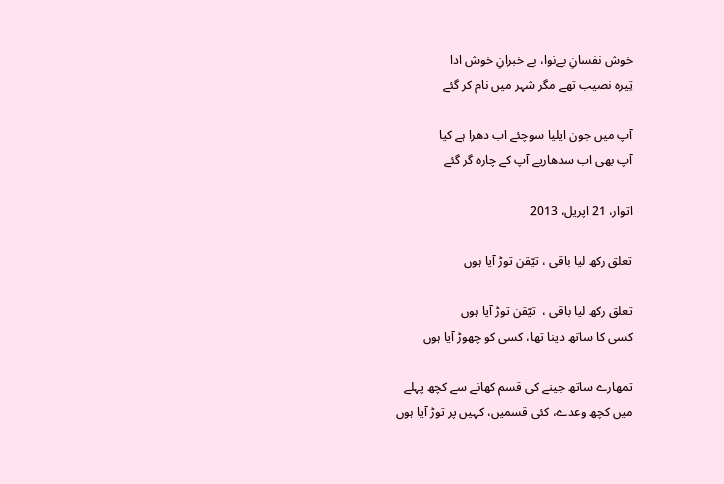خوش نفسانِ بےنوا، بے خبرانِ خوش ادا
تِیرہ نصیب تھے مگر شہر میں نام کر گئے

آپ میں جون ایلیا سوچئے اب دھرا ہے کیا
آپ بھی اب سدھاریے آپ کے چارہ گر گئے

اتوار، 21 اپریل، 2013

تعلق رکھ لیا باقی ، تیّقن توڑ آیا ہوں

تعلق رکھ لیا باقی ،  تیّقن توڑ آیا ہوں
کسی کا ساتھ دینا تھا، کسی کو چھوڑ آیا ہوں

تمھارے ساتھ جینے کی قسم کھانے سے کچھ پہلے
میں کچھ وعدے، کئی قسمیں، کہیں پر توڑ آیا ہوں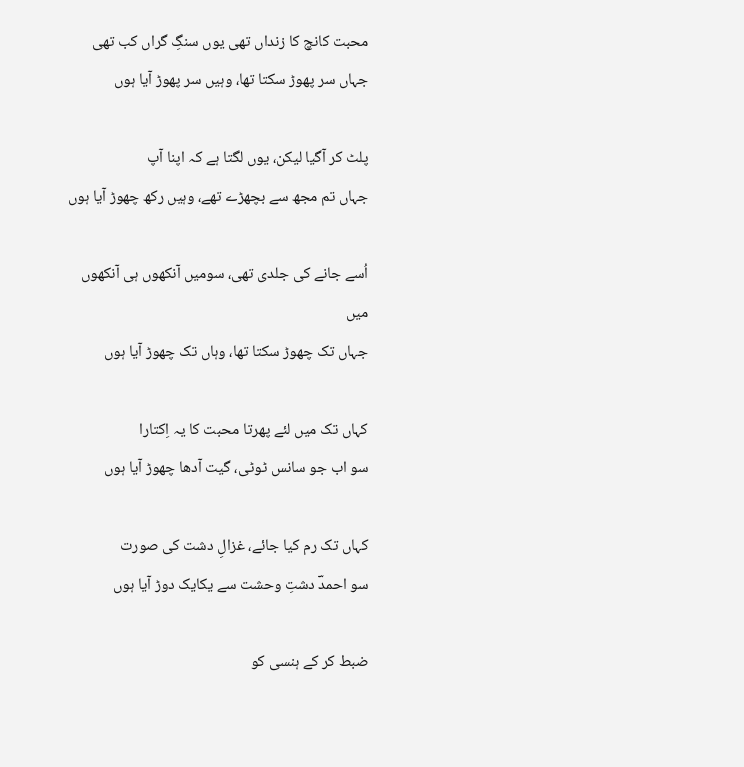محبت کانچ کا زنداں تھی یوں سنگِ گراں کب تھی
جہاں سر پھوڑ سکتا تھا، وہیں سر پھوڑ آیا ہوں

پلٹ کر آگیا لیکن، یوں لگتا ہے کہ اپنا آپ
جہاں تم مجھ سے بچھڑے تھے، وہیں رکھ چھوڑ آیا ہوں

اُسے جانے کی جلدی تھی، سومیں آنکھوں ہی آنکھوں میں
جہاں تک چھوڑ سکتا تھا، وہاں تک چھوڑ آیا ہوں

کہاں تک میں لئے پھرتا محبت کا یہ اِکتارا
سو اب جو سانس ٹوٹی، گیت آدھا چھوڑ آیا ہوں

کہاں تک رم کیا جائے، غزالِ دشت کی صورت
سو احمدؔ دشتِ وحشت سے یکایک دوڑ آیا ہوں

ضبط کر کے ہنسی کو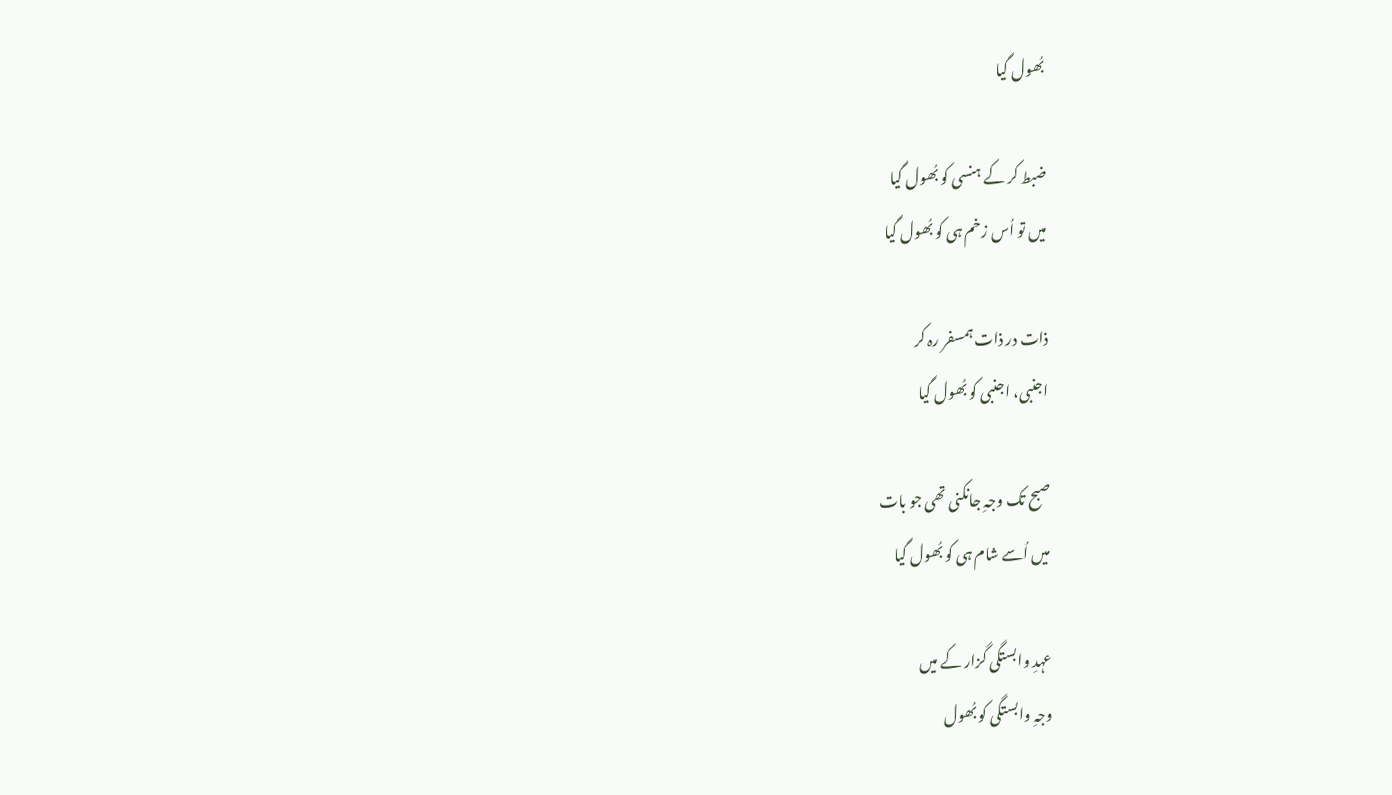بُھول گیا

ضبط کر کے ہنسی کو بُھول گیا
میں تو اُس زخم ہی کو بُھول گیا

ذات در ذات ہمسفر رہ کر
اجنبی، اجنبی کو بُھول گیا

صبح تک وجہِ جانکنی تھی جو بات
میں اُسے شام ہی کو بُھول گیا

عہدِ وابستگی گزار کے میں
وجہِ وابستگی کو بُھول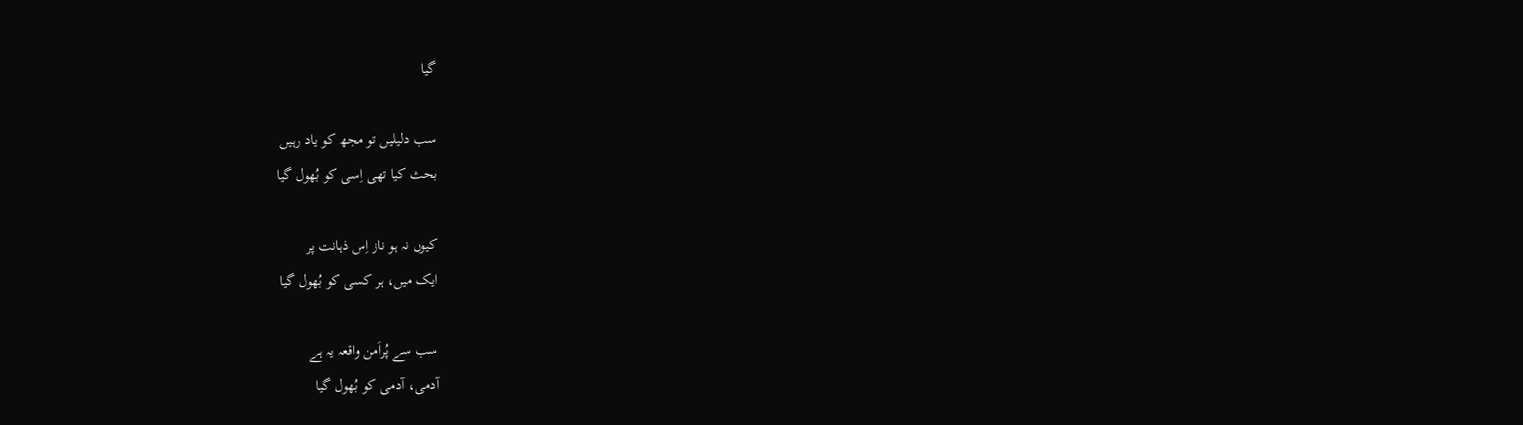گیا

سب دلیلیں تو مجھ کو یاد رہیں
بحث کیا تھی اِسی کو بُھول گیا

کیوں نہ ہو ناز اِس ذہانت پر
ایک میں، ہر کسی کو بُھول گیا

سب سے پُراَمن واقعہ یہ ہے
آدمی، آدمی کو بُھول گیا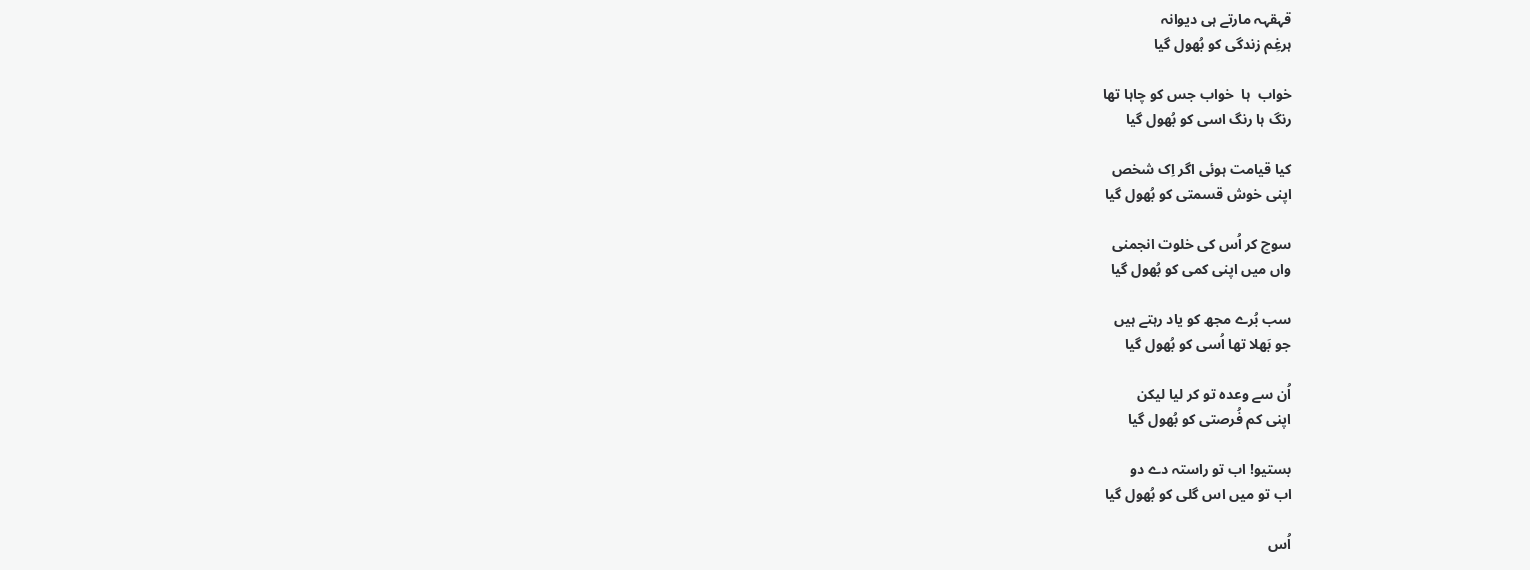قہقہہ مارتے ہی دیوانہ
ہرغِم زندگی کو بُھول گیا

خواب  ہا  خواب جس کو چاہا تھا
رنگ ہا رنگ اسی کو بُھول گیا

کیا قیامت ہوئی اگر اِک شخص
اپنی خوش قسمتی کو بُھول گیا

سوچ کر اُس کی خلوت انجمنی
واں میں اپنی کمی کو بُھول گیا

سب بُرے مجھ کو یاد رہتے ہیں
جو بَھلا تھا اُسی کو بُھول گیا

اُن سے وعدہ تو کر لیا لیکن
اپنی کم فُرصتی کو بُھول گیا

بستیو! اب تو راستہ دے دو
اب تو میں اس گلی کو بُھول گیا

اُس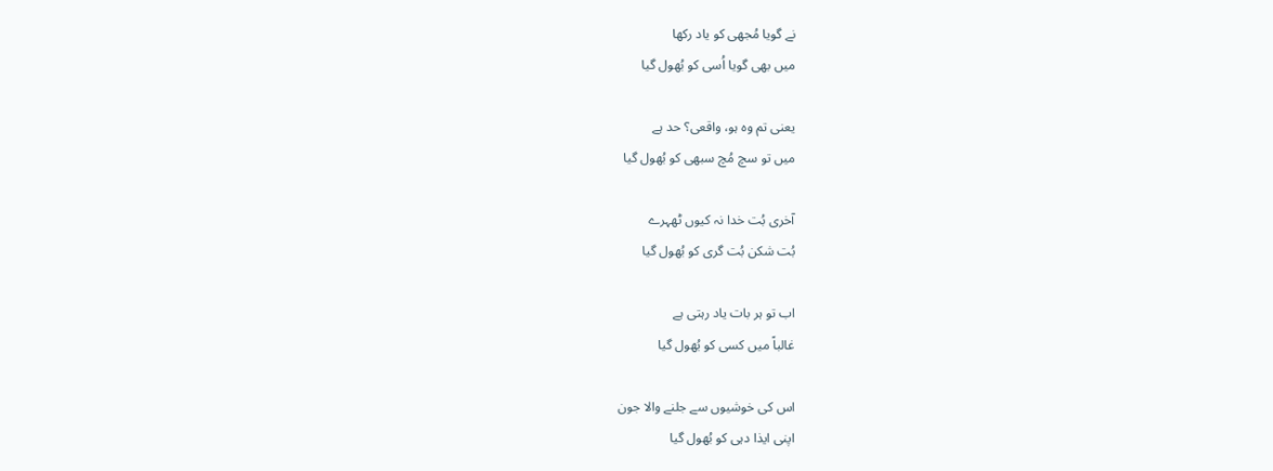نے گویا مُجھی کو یاد رکھا
میں بھی گویا اُسی کو بُھول گیا

یعنی تم وہ ہو، واقعی؟ حد ہے
میں تو سچ مُچ سبھی کو بُھول گیا

آخری بُت خدا نہ کیوں ٹھہرے
بُت شکن بُت گری کو بُھول گیا

اب تو ہر بات یاد رہتی ہے
غالباً میں کسی کو بُھول گیا

اس کی خوشیوں سے جلنے والا جون
اپنی ایذا دہی کو بُھول گیا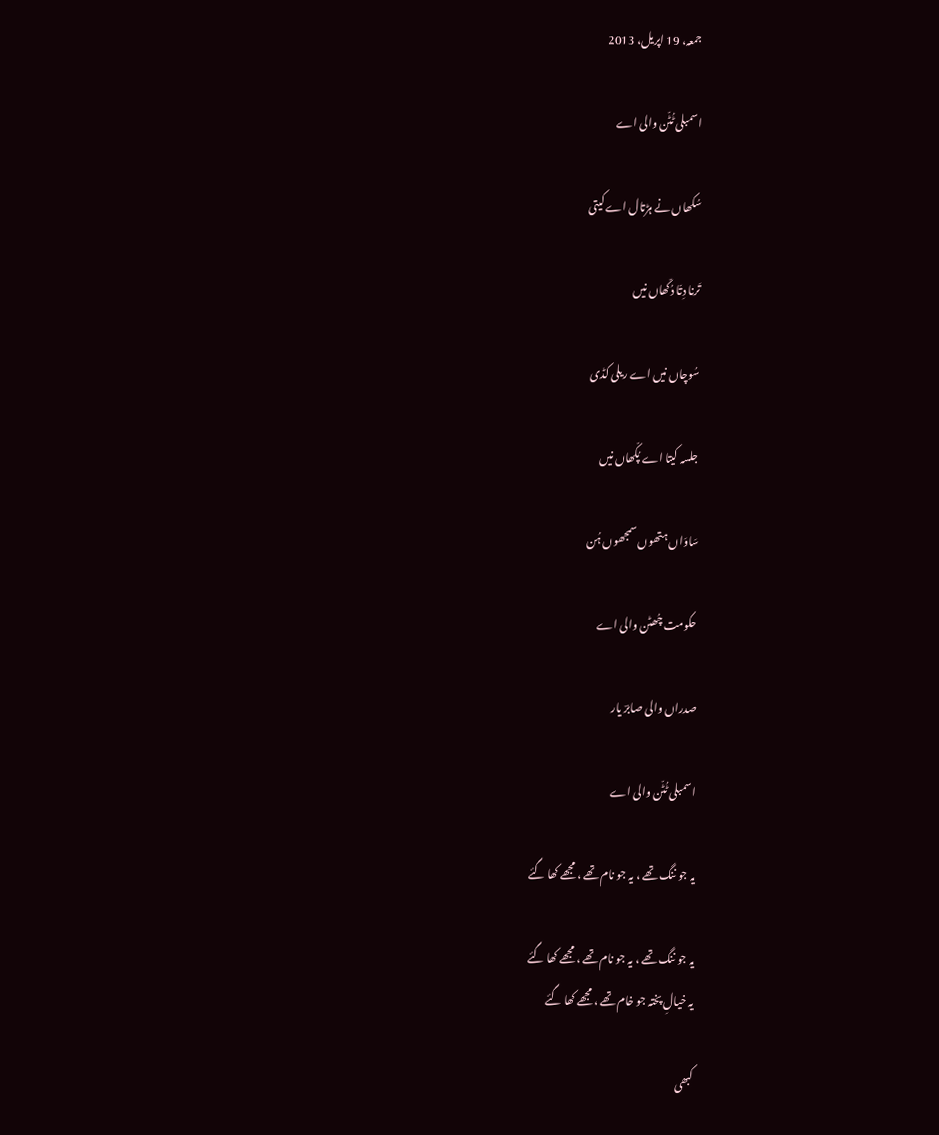جمعہ، 19 اپریل، 2013

اسمبلی ٹُٹّن والی اے

سُکھاں نے ہڑتال اے کیتی

تَرنا دِتّا دُکّھاں نیں

سُوچاں نیں اے ریلی کڈی

جلسہ کیتا اے پُکّھاں نیں

سَاوَاں ہتھوں سمجھوں ہُن

حکومت چُھٹن والی اے

صدراں والی صابرؔ یار

اسمبلی ٹُٹّن والی اے

یہ جو ننگ تھے ، یہ جو نام تھے ، مجھے کھا گئے

یہ جو ننگ تھے ، یہ جو نام تھے ، مجھے کھا گئے
یہ خیالِ پختہ جو خام تھے ، مجھے کھا گئے

کبھی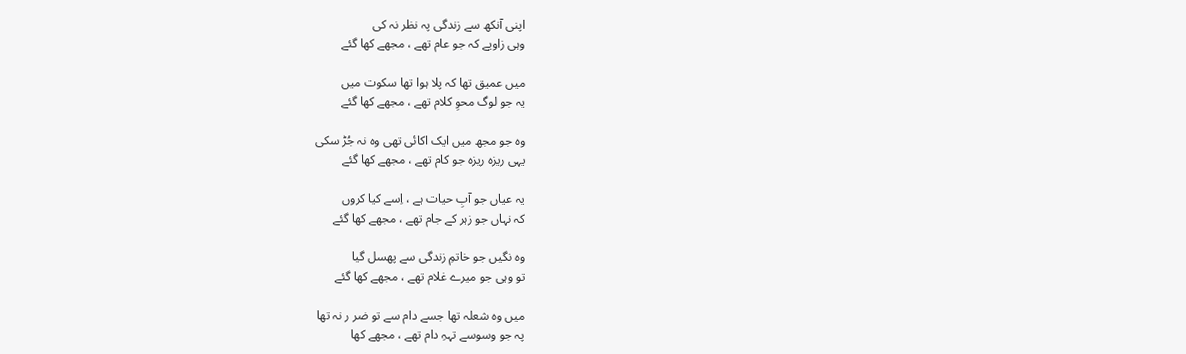اپنی آنکھ سے زندگی پہ نظر نہ کی
وہی زاویے کہ جو عام تھے ، مجھے کھا گئے

میں عمیق تھا کہ پلا ہوا تھا سکوت میں
یہ جو لوگ محوِ کلام تھے ، مجھے کھا گئے

وہ جو مجھ میں ایک اکائی تھی وہ نہ جُڑ سکی
یہی ریزہ ریزہ جو کام تھے ، مجھے کھا گئے

یہ عیاں جو آبِ حیات ہے ، اِسے کیا کروں
کہ نہاں جو زہر کے جام تھے ، مجھے کھا گئے

وہ نگیں جو خاتمِ زندگی سے پھسل گیا
تو وہی جو میرے غلام تھے ، مجھے کھا گئے

میں وہ شعلہ تھا جسے دام سے تو ضر ر نہ تھا
پہ جو وسوسے تہہِ دام تھے ، مجھے کھا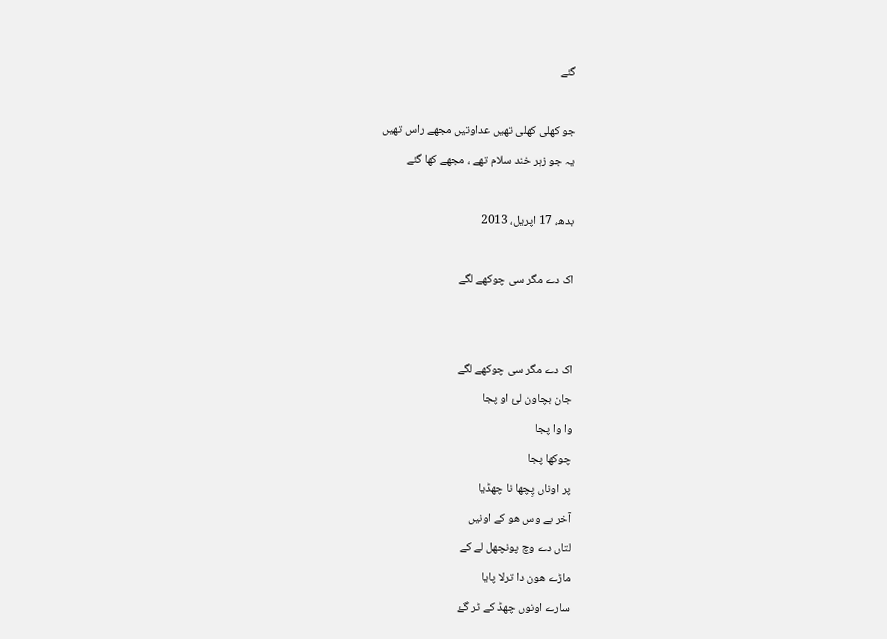گئے

جو کھلی کھلی تھیں عداوتیں مجھے راس تھیں
یہ جو زہر خند سلام تھے ، مجھے کھا گئے

بدھ، 17 اپریل، 2013

اک دے مگر سی چوکھے لگے


اک دے مگر سی چوکھے لگے
جان بچاون لئ او پجا
وا وا پجا
چوکھا پجا
پر اوناں پِچھا نا چھڈیا
آخر بے وس ھو کے اونیں
لتاں دے وچ پونچھل لے کے
ماڑے ھون دا ترلا پایا
سارے اونوں چھڈ کے ٹر گۓ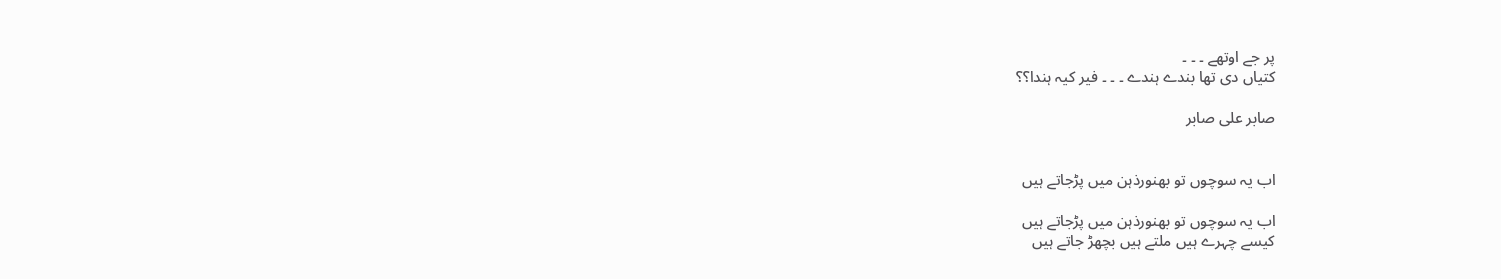پر جے اوتھے ۔ ۔ ۔
کتیاں دی تھا بندے ہندے ۔ ۔ ۔ فیر کیہ ہندا؟؟

صابر علی صابر


اب یہ سوچوں تو بھنورذہن میں پڑجاتے ہیں

اب یہ سوچوں تو بھنورذہن میں پڑجاتے ہیں
کیسے چہرے ہیں ملتے ہیں بچھڑ جاتے ہیں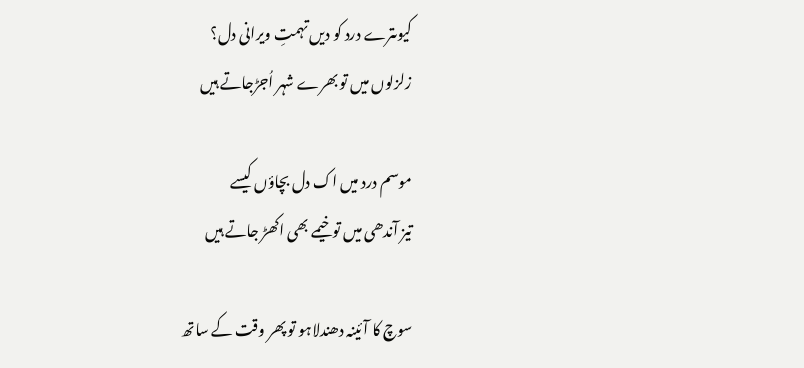کیوںترے درد کو دیں تہمتِ ویرانی دل؟
زلزلوں میں تو بھرے شہر اُجڑجاتے ہیں

موسم درد میں اک دل بچاؤں کیسے
تیز آندھی میں تو خیمے بھی اکھڑ جاتے ہیں

سوچ کا آئینہ دھندلاہو تو پھر وقت کے ساتھ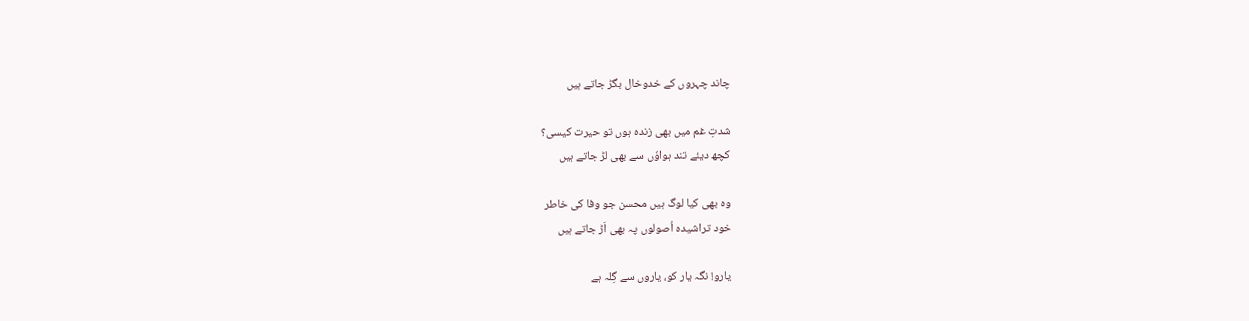چاند چہروں کے خدوخال بگڑ جاتے ہیں

شدتِ غم میں بھی زندہ ہوں تو حیرت کیسی؟
کچھ دیئے تند ہواوٗں سے بھی لڑ جاتے ہیں

وہ بھی کیا لوگ ہیں محسن جو وفا کی خاطر
خود تراشیدہ اُصولوں پہ بھی اَڑ جاتے ہیں

یارو! نگہ یار کو، یاروں سے گِلہ ہے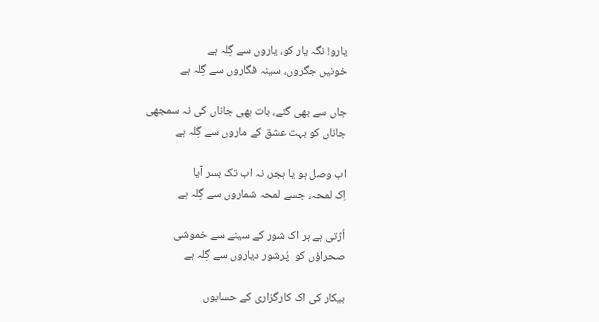یارو! نگہ یار کو، یاروں سے گِلہ ہے
خونیں جگروں، سینہ فگاروں سے گِلہ ہے

جاں سے بھی گئے، بات بھی جاناں کی نہ سمجھی
جاناں کو بہت عشق کے ماروں سے گِلہ ہے

اب وصل ہو یا ہجر، نہ اب تک بسر آیا
اِک لمحہ، جسے لمحہ شماروں سے گِلہ ہے

اُڑتی ہے ہر اک شور کے سینے سے خموشی
صحراؤں کو  پُرشور دیاروں سے گِلہ ہے

بیکار کی اک کارگزاری کے حسابوں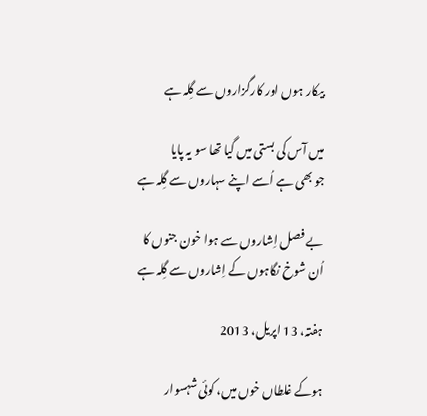بیکار ہوں اور کارگزاروں سے گِلہ ہے

میں آس کی بستی میں گیا تھا سو یہ پایا
جو بھی ہے اُسے اپنے سہاروں سے گِلہ ہے

بے فصل اِشاروں سے ہوا خون جنوں کا
اُن شوخ نگاہوں کے اِشاروں سے گِلہ ہے

ہفتہ، 13 اپریل، 2013

ہوکے غلطاں خوں میں، کوئی شہسوار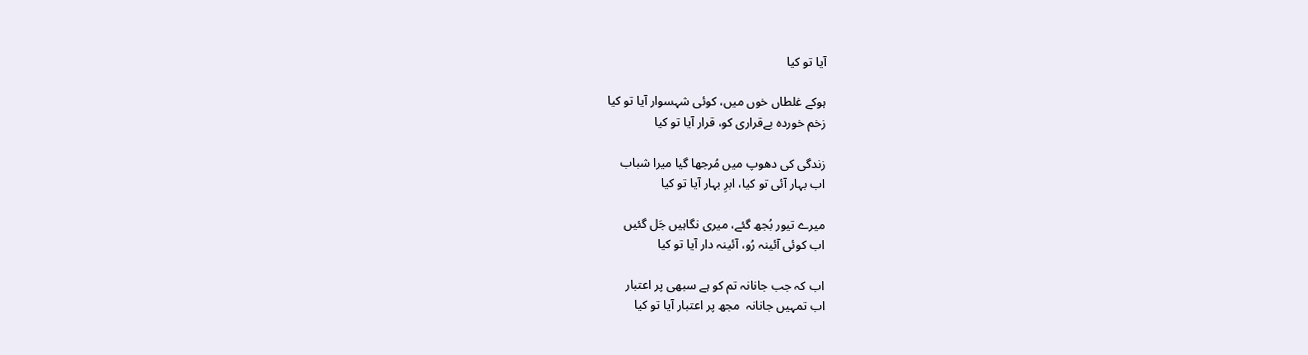آیا تو کیا

ہوکے غلطاں خوں میں، کوئی شہسوار آیا تو کیا
زخم خوردہ بےقراری کو، قرار آیا تو کیا

زندگی کی دھوپ میں مُرجھا گیا میرا شباب
اب بہار آئی تو کیا، ابرِ بہار آیا تو کیا

میرے تیور بُجھ گئے، میری نگاہیں جَل گئیں
اب کوئی آئینہ رُو، آئینہ دار آیا تو کیا

اب کہ جب جانانہ تم کو ہے سبھی پر اعتبار
اب تمہیں جانانہ  مجھ پر اعتبار آیا تو کیا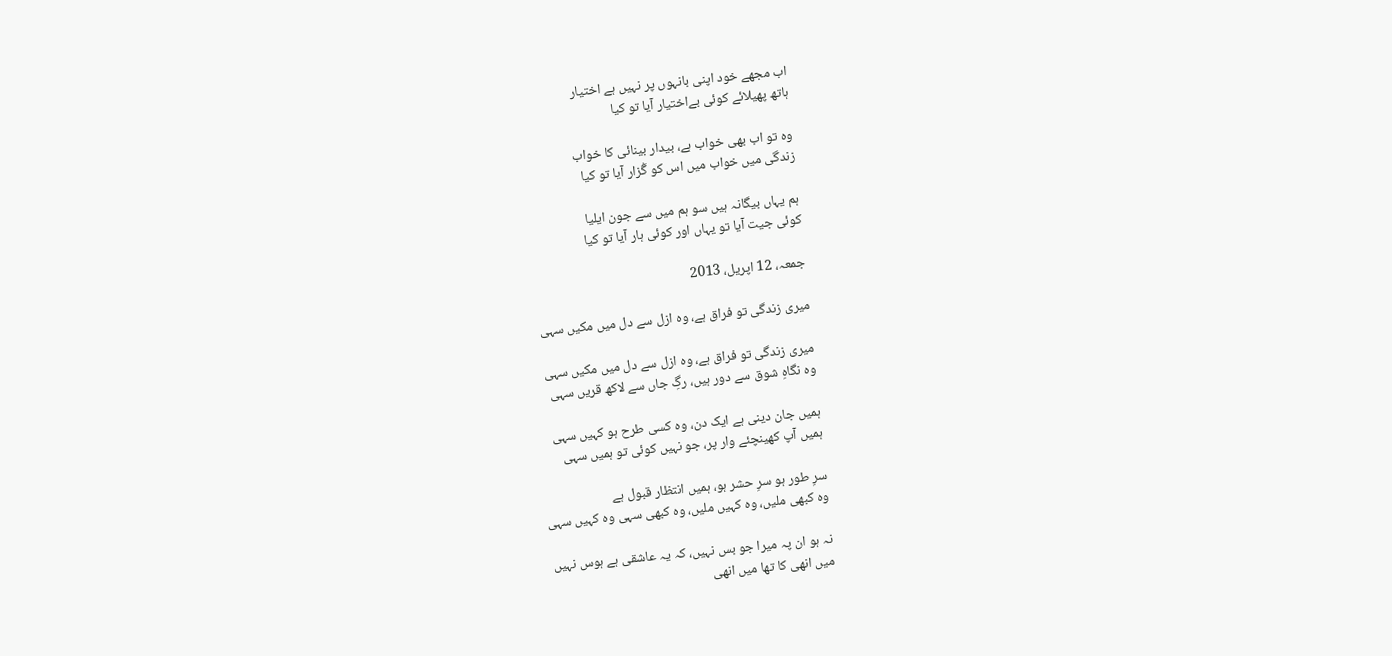اب مجھے خود اپنی بانہوں پر نہیں ہے اختیار
ہاتھ پھیلائے کوئی بےاختیار آیا تو کیا

وہ تو اب بھی خواب ہے، بیدار بینائی کا خواب
زندگی میں خواب میں اس کو گُزار آیا تو کیا

ہم یہاں بیگانہ ہیں سو ہم میں سے جون ایلیا
کوئی جیت آیا تو یہاں اور کوئی ہار آیا تو کیا

جمعہ، 12 اپریل، 2013

میری زندگی تو فراق ہے، وہ ازل سے دل میں مکیں سہی

میری زندگی تو فراق ہے، وہ ازل سے دل میں مکیں سہی
وہ نگاہِ شوق سے دور ہیں، رگِ جاں سے لاکھ قریں سہی

ہمیں جان دینی ہے ایک دن، وہ کسی طرح ہو کہیں سہی
ہمیں آپ کھینچئے وار پر، جو نہیں کوئی تو ہمیں سہی

سرِ طور ہو سرِ حشر ہو، ہمیں انتظار قبول ہے
وہ کبھی ملیں، وہ کہیں ملیں، وہ کبھی سہی وہ کہیں سہی

نہ ہو ان پہ میرا جو بس نہیں، کہ یہ عاشقی ہے ہوس نہیں
میں انھی کا تھا میں انھی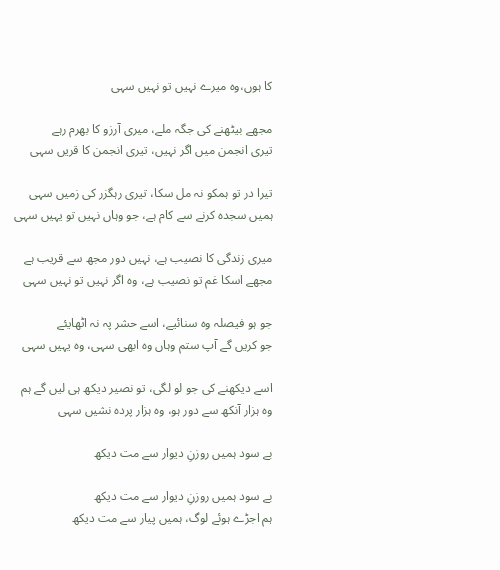کا ہوں،وہ میرے نہیں تو نہیں سہی

مجھے بیٹھنے کی جگہ ملے، میری آرزو کا بھرم رہے
تیری انجمن میں اگر نہیں، تیری انجمن کا قریں سہی

تیرا در تو ہمکو نہ مل سکا، تیری رہگزر کی زمیں سہی
ہمیں سجدہ کرنے سے کام ہے، جو وہاں نہیں تو یہیں سہی

میری زندگی کا نصیب ہے، نہیں دور مجھ سے قریب ہے
مجھے اسکا غم تو نصیب ہے، وہ اگر نہیں تو نہیں سہی

جو ہو فیصلہ وہ سنائیے، اسے حشر پہ نہ اٹھایئے
جو کریں گے آپ ستم وہاں وہ ابھی سہی، وہ یہیں سہی

اسے دیکھنے کی جو لو لگی، تو نصیر دیکھ ہی لیں گے ہم
وہ ہزار آنکھ سے دور ہو، وہ ہزار پردہ نشیں سہی

بے سود ہمیں روزنِ دیوار سے مت دیکھ

بے سود ہمیں روزنِ دیوار سے مت دیکھ
ہم اجڑے ہوئے لوگ، ہمیں پیار سے مت دیکھ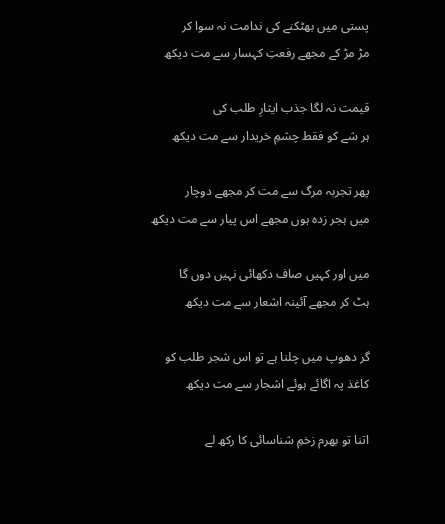پستی میں بھٹکنے کی ندامت نہ سوا کر
مڑ مڑ کے مجھے رفعتِ کہسار سے مت دیکھ

قیمت نہ لگا جذب ایثارِ طلب کی
ہر شے کو فقط چشمِ خریدار سے مت دیکھ

پھر تجربہ مرگ سے مت کر مجھے دوچار
میں ہجر زدہ ہوں مجھے اس پیار سے مت دیکھ

میں اور کہیں صاف دکھائی نہیں دوں گا
ہٹ کر مجھے آئینہ اشعار سے مت دیکھ

گر دھوپ میں چلنا ہے تو اس شجر طلب کو
کاغذ پہ اگائے ہوئے اشجار سے مت دیکھ

اتنا تو بھرم زخمِ شناسائی کا رکھ لے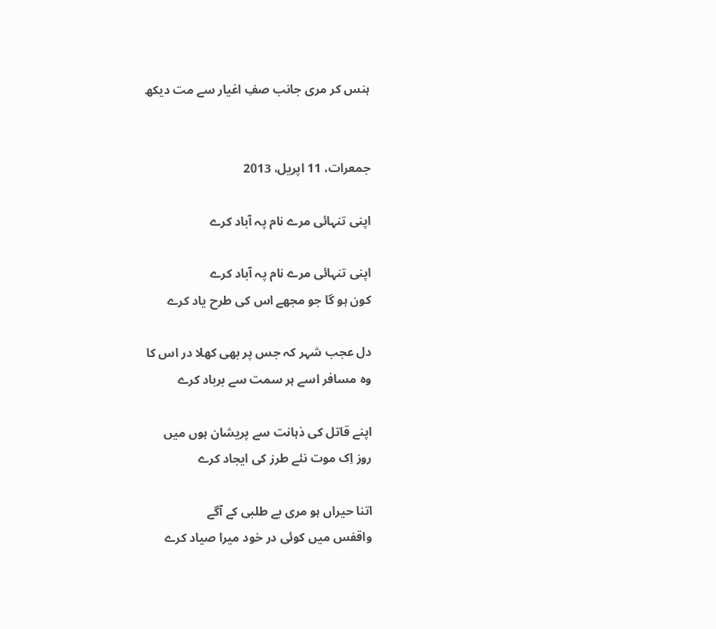ہنس کر مری جانب صفِ اغیار سے مت دیکھ


جمعرات، 11 اپریل، 2013

اپنی تنہائی مرے نام پہ آباد کرے

اپنی تنہائی مرے نام پہ آباد کرے
کون ہو گا جو مجھے اس کی طرح یاد کرے

دل عجب شہر کہ جس پر بھی کھلا در اس کا
وہ مسافر اسے ہر سمت سے برباد کرے

اپنے قاتل کی ذہانت سے پریشان ہوں میں
روز اِک موت نئے طرز کی ایجاد کرے

اتنا حیراں ہو مری بے طلبی کے آگے
واقفس میں کوئی در خود میرا صیاد کرے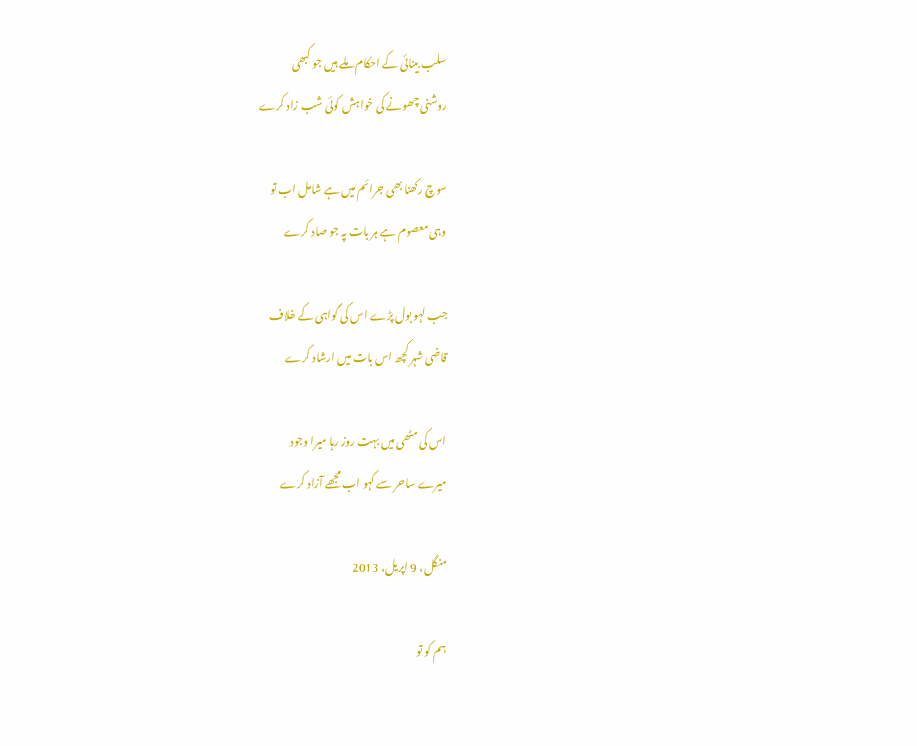سلب بینائی کے احکام ملے ہیں جو کبھی
روشنی چھونے کی خواہش کوئی شب زاد کرے

سوچ رکھنا بھی جرائم میں ہے شامل اب تو
وہی معصوم ہے ہر بات پہ جو صاد کرے

جب لہو بول پڑے اس کی گواہی کے خلاف
قاضی شہر کچھ اس بات میں ارشاد کرے

اس کی مٹھی میں بہت روز رہا میرا وجود
میرے ساحر سے کہو اب مجھے آزاد کرے

منگل، 9 اپریل، 2013

ہم کو تو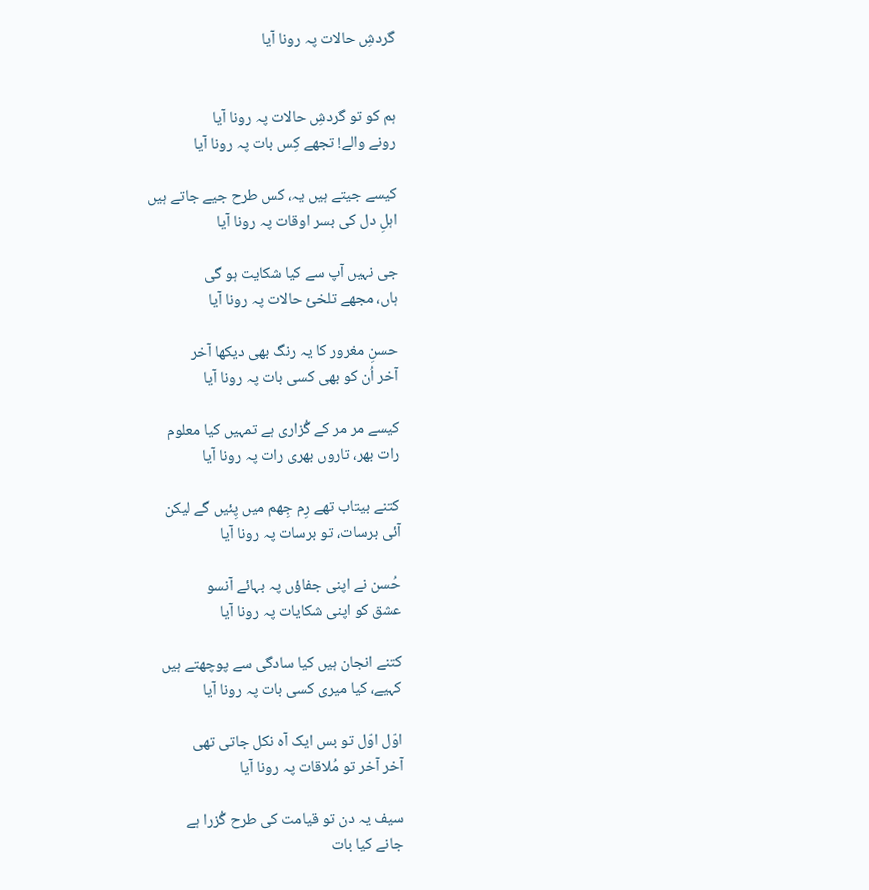گردشِ حالات پہ رونا آیا


ہم کو تو گردشِ حالات پہ رونا آیا
رونے والے! تجھے کِس بات پہ رونا آیا

کیسے جیتے ہیں یہ، کس طرح جیے جاتے ہیں
اہلِ دل کی بسر اوقات پہ رونا آیا

جی نہیں آپ سے کیا شکایت ہو گی
ہاں، مجھے تلخئ حالات پہ رونا آیا

حسنِ مغرور کا یہ رنگ بھی دیکھا آخر
آخر اُن کو بھی کسی بات پہ رونا آیا

کیسے مر مر کے گُزاری ہے تمہیں کیا معلوم
رات بھر، تاروں بھری رات پہ رونا آیا

کتنے بیتاب تھے رِم جِھم میں پِئیں گے لیکن
آئی برسات، تو برسات پہ رونا آیا

حُسن نے اپنی جفاؤں پہ بہائے آنسو
عشق کو اپنی شکایات پہ رونا آیا

کتنے انجان ہیں کیا سادگی سے پوچھتے ہیں
کہیے، کیا میری کسی بات پہ رونا آیا

اوّل اوّل تو بس ایک آہ نکل جاتی تھی
آخر آخر تو مُلاقات پہ رونا آیا

سیف یہ دن تو قیامت کی طرح گُزرا ہے
جانے کیا بات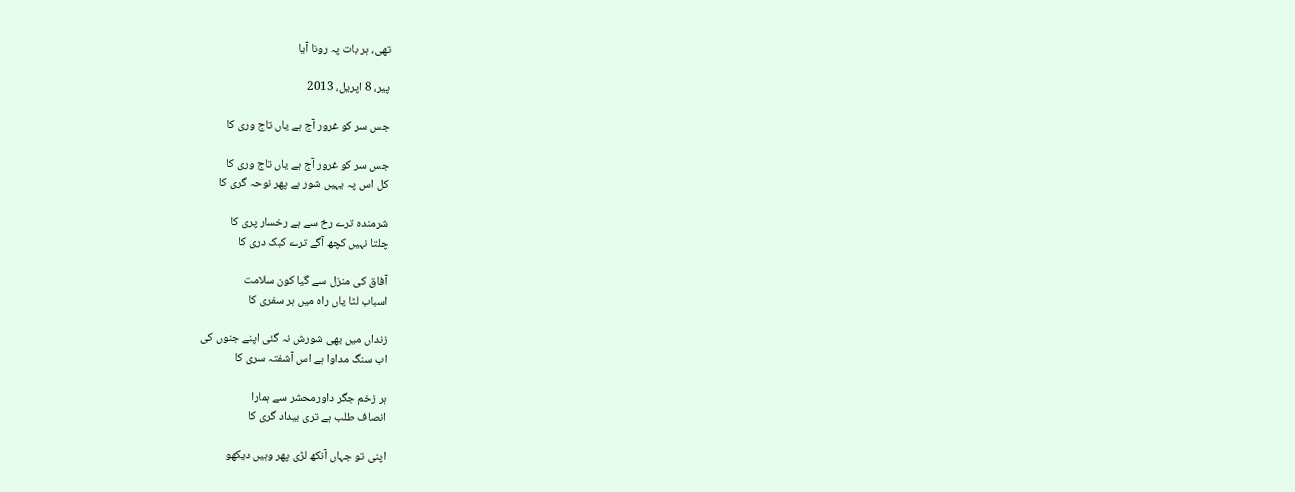تھی، ہر بات پہ رونا آیا

پیر، 8 اپریل، 2013

جس سر کو غرور آج ہے یاں تاج وری کا

جس سر کو غرور آج ہے یاں تاج وری کا
کل اس پہ یہیں شور ہے پھر نوحہ گری کا

شرمندہ ترے رخ سے ہے رخسار پری کا
چلتا نہیں کچھ آگے ترے کبک دری کا

آفاق کی منزل سے گیا کون سلامت
اسباب لٹا یاں راہ میں ہر سفری کا

زنداں میں بھی شورش نہ گئی اپنے جنوں کی
اب سنگ مداوا ہے اس آشفتہ سری کا

ہر زخم جگر داورمحشر سے ہمارا
انصاف طلب ہے تری بیداد گری کا

اپنی تو جہاں آنکھ لڑی پھر وہیں دیکھو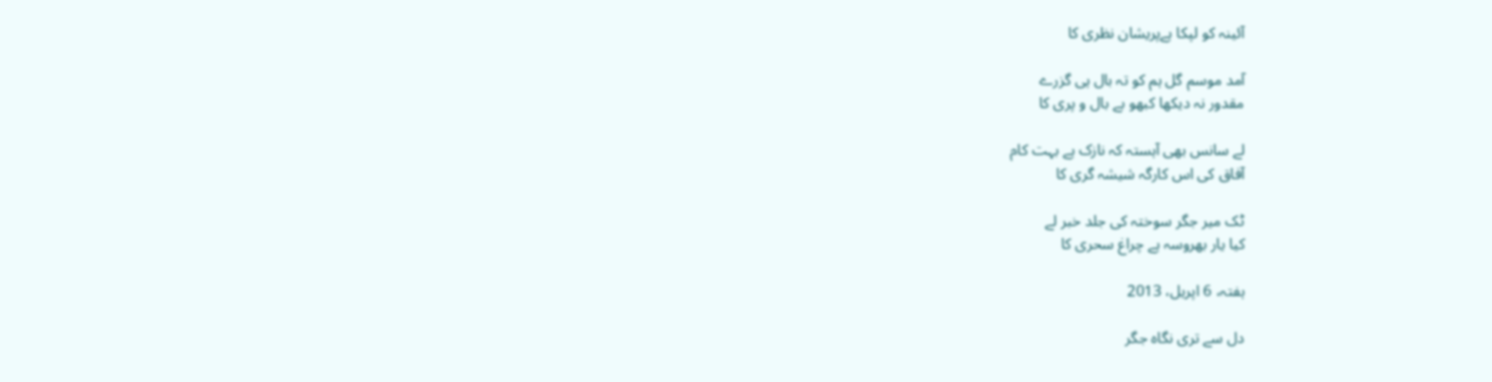آئینہ کو لپکا ہےپریشان نظری کا

آمد موسم گل ہم کو تہ بال ہی گزرے
مقدور نہ دیکھا کبھو بے بال و پری کا

لے سانس بھی آہستہ کہ نازک ہے بہت کام
آفاق کی اس کارگہ شیشہ گری کا

ٹک میر جگر سوختہ کی جلد خبر لے
کیا یار بھروسہ ہے چراغ سحری کا

ہفتہ، 6 اپریل، 2013

دل سے تری نگاہ جگر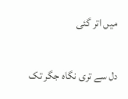میں اتر گئی

دل سے تری نگاہ جگر تک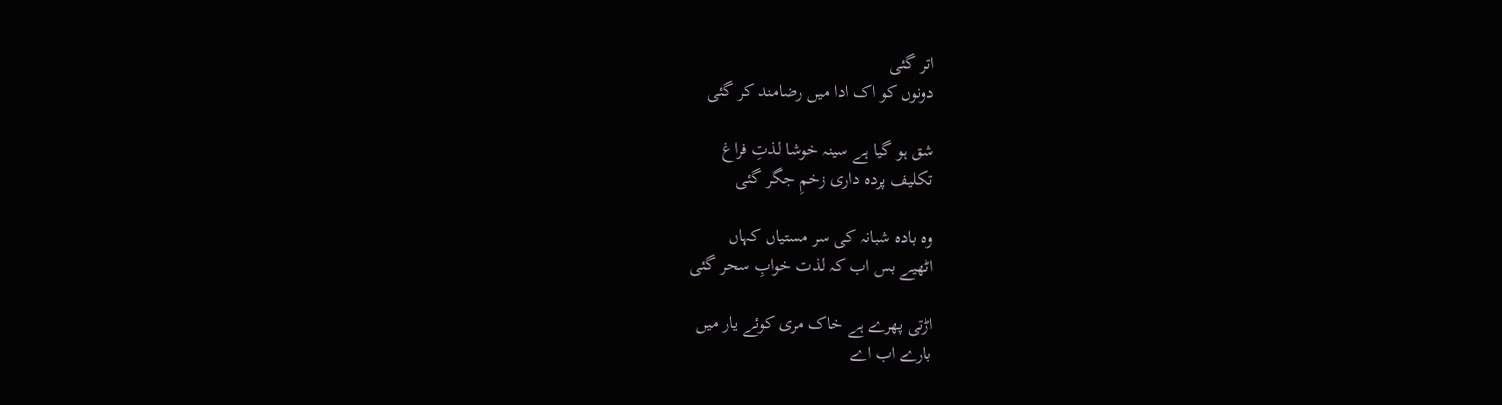اتر گئی
دونوں کو اک ادا میں رضامند کر گئی

شق ہو گیا ہے سینہ خوشا لذتِ فراغ
تکلیف پردہ داری زخمِ جگر گئی

وہ بادہ شبانہ کی سر مستیاں کہاں
اٹھیے بس اب کہ لذت خوابِ سحر گئی

اڑتی پھرے ہے خاک مری کوئے یار میں
بارے اب اے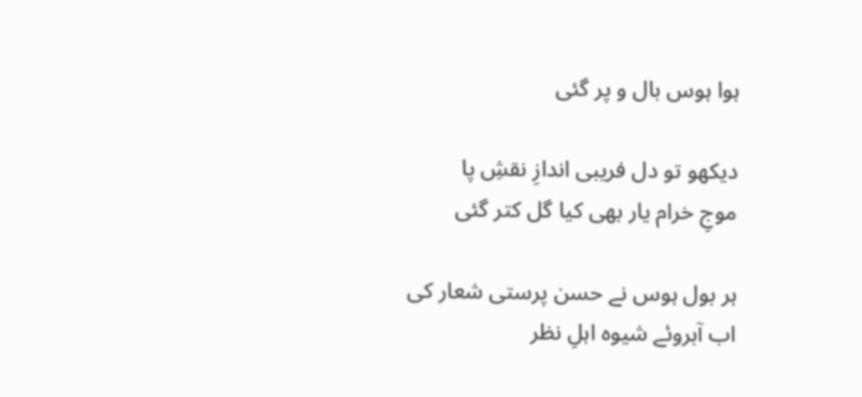ہوا ہوس بال و پر گئی

دیکھو تو دل فریبی اندازِ نقشِ پا
موجِ خرام یار بھی کیا گل کتر گئی

ہر بو‌ل ہوس نے حسن پرستی شعار کی
اب آبروئے شیوہ اہلِ نظر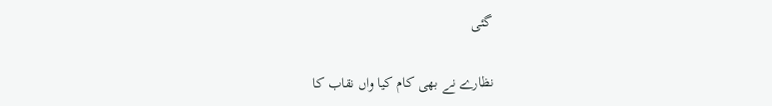گئی

نظارے نے بھی کام کیا واں نقاب کا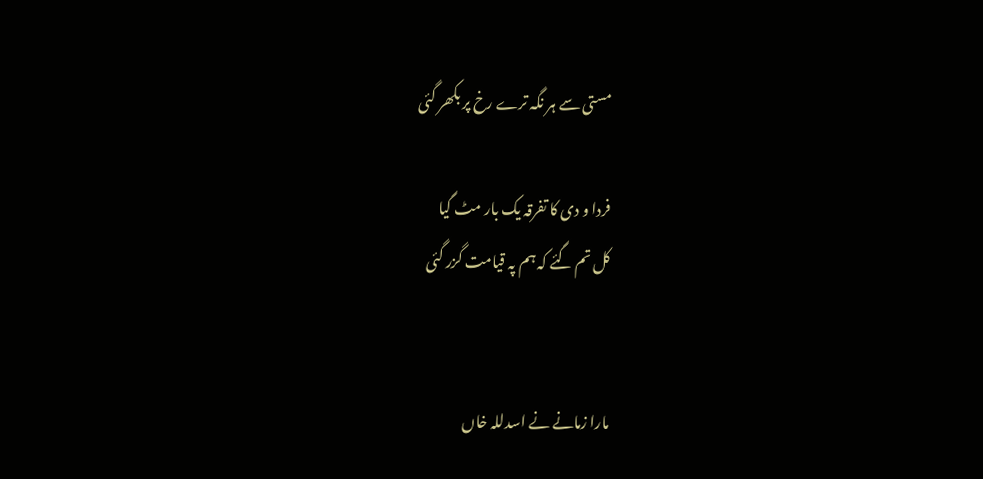مستی سے ہر نگہ ترے رخ پر بکھر گئی

فردا و دی کا تفرقہ یک بار مٹ گیا
کل تم گئے کہ ہم پہ قیامت گزر گئی


مارا زمانے نے اسدللہ خاں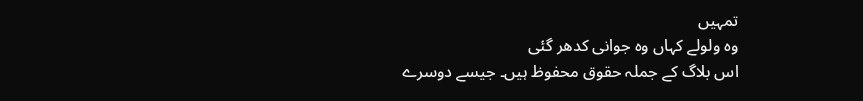تمہیں
وہ ولولے کہاں وہ جوانی کدھر گئی
اس بلاگ کے جملہ حقوق محفوظ ہیں۔ جیسے دوسرے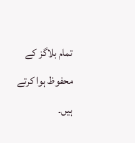تمام بلاگز کے محفوظ ہوا کرتے ہیں۔